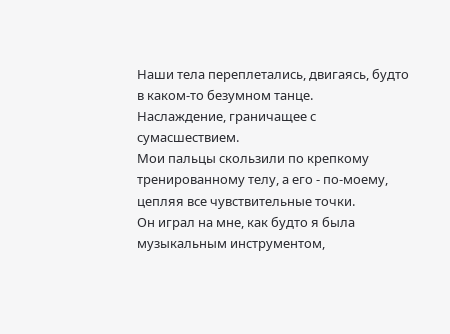Наши тела переплетались, двигаясь, будто в каком-то безумном танце.
Наслаждение, граничащее с сумасшествием.
Мои пальцы скользили по крепкому тренированному телу, а его - по-моему, цепляя все чувствительные точки.
Он играл на мне, как будто я была музыкальным инструментом,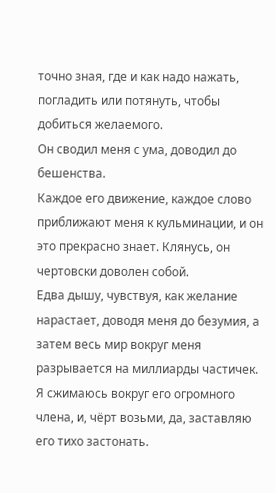точно зная, где и как надо нажать, погладить или потянуть, чтобы добиться желаемого.
Он сводил меня с ума, доводил до бешенства.
Каждое его движение, каждое слово приближают меня к кульминации, и он это прекрасно знает. Клянусь, он чертовски доволен собой.
Едва дышу, чувствуя, как желание нарастает, доводя меня до безумия, а затем весь мир вокруг меня разрывается на миллиарды частичек. Я сжимаюсь вокруг его огромного члена, и, чёрт возьми, да, заставляю его тихо застонать.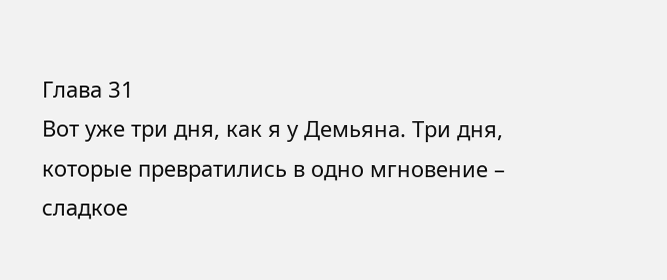Глава 31
Вот уже три дня, как я у Демьяна. Три дня, которые превратились в одно мгновение – сладкое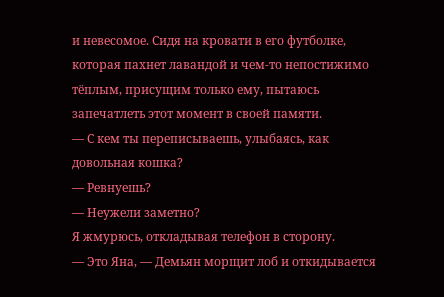и невесомое. Сидя на кровати в его футболке, которая пахнет лавандой и чем-то непостижимо тёплым, присущим только ему, пытаюсь запечатлеть этот момент в своей памяти.
— С кем ты переписываешь, улыбаясь, как довольная кошка?
— Ревнуешь?
— Неужели заметно?
Я жмурюсь, откладывая телефон в сторону.
— Это Яна, — Демьян морщит лоб и откидывается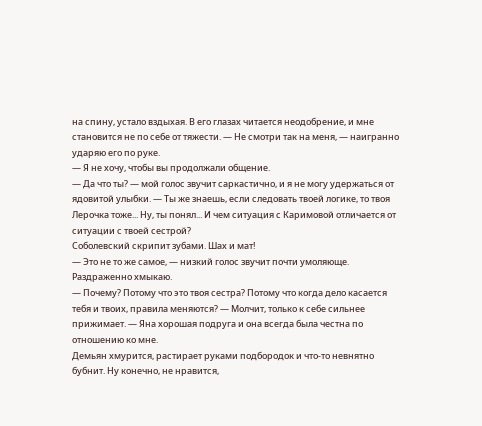на спину, устало вздыхая. В его глазах читается неодобрение, и мне становится не по себе от тяжести. — Не смотри так на меня, — наигранно ударяю его по руке.
— Я не хочу, чтобы вы продолжали общение.
— Да что ты? — мой голос звучит саркастично, и я не могу удержаться от ядовитой улыбки. — Ты же знаешь, если следовать твоей логике, то твоя Лерочка тоже... Ну, ты понял... И чем ситуация с Каримовой отличается от ситуации с твоей сестрой?
Соболевский скрипит зубами. Шах и мат!
— Это не то же самое, — низкий голос звучит почти умоляюще. Раздраженно хмыкаю.
— Почему? Потому что это твоя сестра? Потому что когда дело касается тебя и твоих, правила меняются? — Молчит, только к себе сильнее прижимает. — Яна хорошая подруга и она всегда была честна по отношению ко мне.
Демьян хмурится, растирает руками подбородок и что-то невнятно бубнит. Ну конечно, не нравится,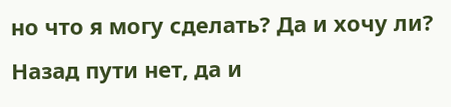но что я могу сделать? Да и хочу ли? Назад пути нет, да и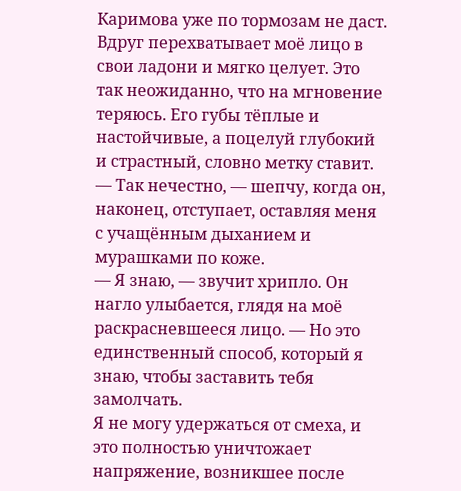Каримова уже по тормозам не даст.
Вдруг перехватывает моё лицо в свои ладони и мягко целует. Это так неожиданно, что на мгновение теряюсь. Его губы тёплые и настойчивые, а поцелуй глубокий и страстный, словно метку ставит.
— Так нечестно, — шепчу, когда он, наконец, отступает, оставляя меня с учащённым дыханием и мурашками по коже.
— Я знаю, — звучит хрипло. Он нагло улыбается, глядя на моё раскрасневшееся лицо. — Но это единственный способ, который я знаю, чтобы заставить тебя замолчать.
Я не могу удержаться от смеха, и это полностью уничтожает напряжение, возникшее после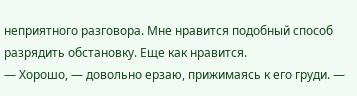неприятного разговора. Мне нравится подобный способ разрядить обстановку. Еще как нравится.
— Хорошо, — довольно ерзаю, прижимаясь к его груди. —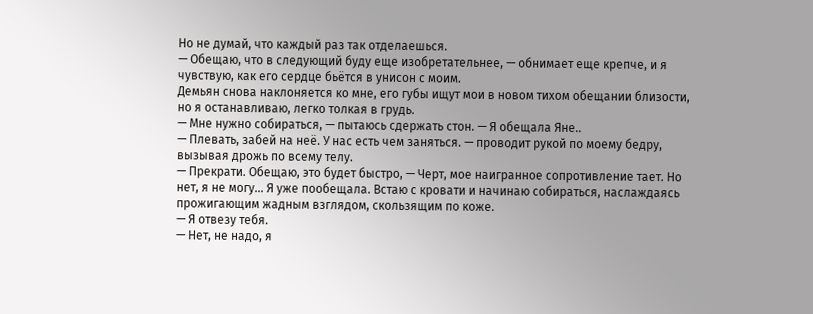Но не думай, что каждый раз так отделаешься.
— Обещаю, что в следующий буду еще изобретательнее, — обнимает еще крепче, и я чувствую, как его сердце бьётся в унисон с моим.
Демьян снова наклоняется ко мне, его губы ищут мои в новом тихом обещании близости, но я останавливаю, легко толкая в грудь.
— Мне нужно собираться, — пытаюсь сдержать стон. — Я обещала Яне..
— Плевать, забей на неё. У нас есть чем заняться. — проводит рукой по моему бедру, вызывая дрожь по всему телу.
— Прекрати. Обещаю, это будет быстро, — Черт, мое наигранное сопротивление тает. Но нет, я не могу… Я уже пообещала. Встаю с кровати и начинаю собираться, наслаждаясь прожигающим жадным взглядом, скользящим по коже.
— Я отвезу тебя.
— Нет, не надо, я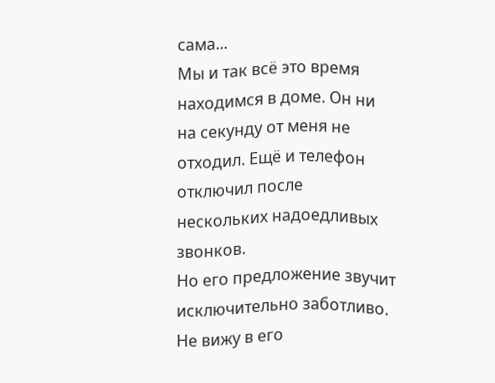сама...
Мы и так всё это время находимся в доме. Он ни на секунду от меня не отходил. Ещё и телефон отключил после нескольких надоедливых звонков.
Но его предложение звучит исключительно заботливо. Не вижу в его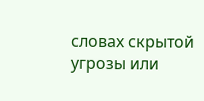словах скрытой угрозы или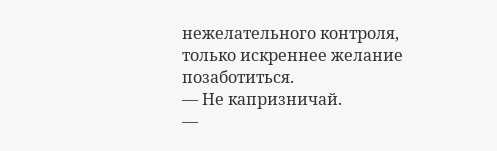нежелательного контроля, только искреннее желание позаботиться.
— Не капризничай.
—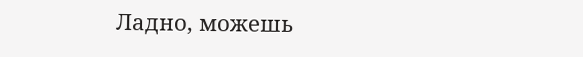Ладно, можешь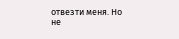отвезти меня. Но не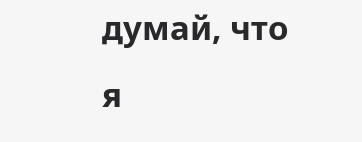думай, что я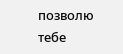позволю тебе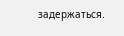задержаться.